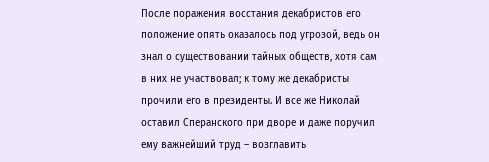После поражения восстания декабристов его положение опять оказалось под угрозой, ведь он знал о существовании тайных обществ, хотя сам в них не участвовал; к тому же декабристы прочили его в президенты. И все же Николай оставил Сперанского при дворе и даже поручил ему важнейший труд – возглавить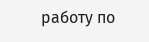работу по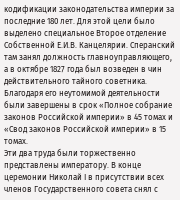кодификации законодательства империи за последние 180 лет. Для этой цели было выделено специальное Второе отделение Собственной Е.И.В. Канцелярии. Сперанский там занял должность главноуправляющего, а в октябре 1827 года был возведен в чин действительного тайного советника. Благодаря его неутомимой деятельности были завершены в срок «Полное собрание законов Российской империи» в 45 томах и «Свод законов Российской империи» в 15 томах.
Эти два труда были торжественно представлены императору. В конце церемонии Николай I в присутствии всех членов Государственного совета снял с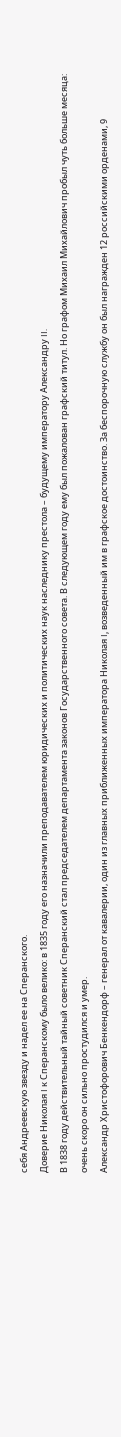себя Андреевскую звезду и надел ее на Сперанского.
Доверие Николая I к Сперанскому было велико: в 1835 году его назначили преподавателем юридических и политических наук наследнику престола – будущему императору Александру II.
В 1838 году действительный тайный советник Сперанский стал председателем департамента законов Государственного совета. В следующем году ему был пожалован графский титул. Но графом Михаил Михайлович пробыл чуть больше месяца: очень скоро он сильно простудился и умер.
Александр Христофорович Бенкендорф – генерал от кавалерии, один из главных приближенных императора Николая I, возведенный им в графское достоинство. За беспорочную службу он был награжден 12 российскими орденами, 9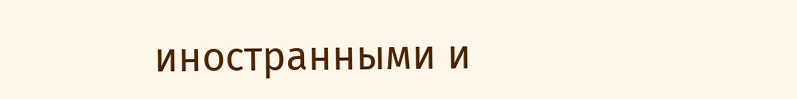иностранными и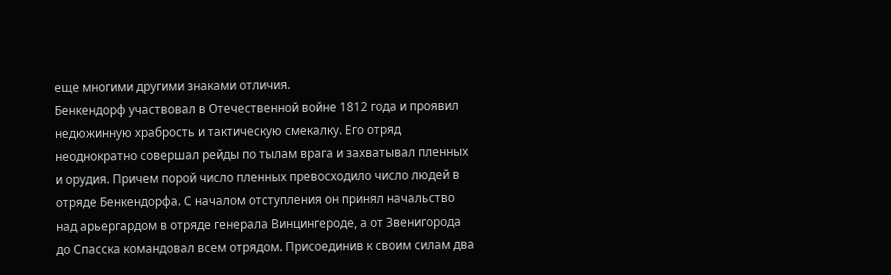еще многими другими знаками отличия.
Бенкендорф участвовал в Отечественной войне 1812 года и проявил недюжинную храбрость и тактическую смекалку. Его отряд неоднократно совершал рейды по тылам врага и захватывал пленных и орудия. Причем порой число пленных превосходило число людей в отряде Бенкендорфа. С началом отступления он принял начальство над арьергардом в отряде генерала Винцингероде, а от Звенигорода до Спасска командовал всем отрядом. Присоединив к своим силам два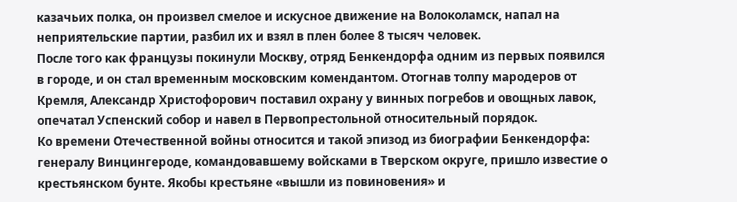казачьих полка, он произвел смелое и искусное движение на Волоколамск, напал на неприятельские партии, разбил их и взял в плен более 8 тысяч человек.
После того как французы покинули Москву, отряд Бенкендорфа одним из первых появился в городе, и он стал временным московским комендантом. Отогнав толпу мародеров от Кремля, Александр Христофорович поставил охрану у винных погребов и овощных лавок, опечатал Успенский собор и навел в Первопрестольной относительный порядок.
Ко времени Отечественной войны относится и такой эпизод из биографии Бенкендорфа: генералу Винцингероде, командовавшему войсками в Тверском округе, пришло известие о крестьянском бунте. Якобы крестьяне «вышли из повиновения» и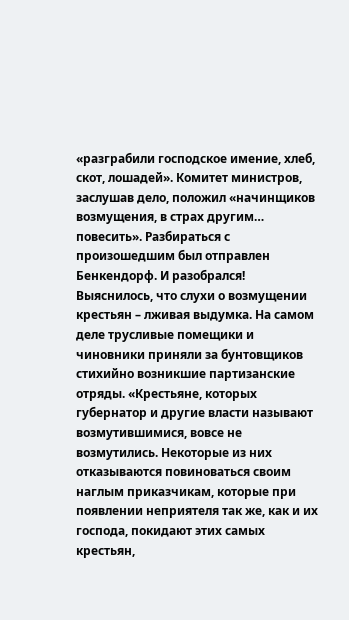«разграбили господское имение, хлеб, скот, лошадей». Комитет министров, заслушав дело, положил «начинщиков возмущения, в страх другим… повесить». Разбираться с произошедшим был отправлен Бенкендорф. И разобрался! Выяснилось, что слухи о возмущении крестьян – лживая выдумка. На самом деле трусливые помещики и чиновники приняли за бунтовщиков стихийно возникшие партизанские отряды. «Крестьяне, которых губернатор и другие власти называют возмутившимися, вовсе не возмутились. Некоторые из них отказываются повиноваться своим наглым приказчикам, которые при появлении неприятеля так же, как и их господа, покидают этих самых крестьян,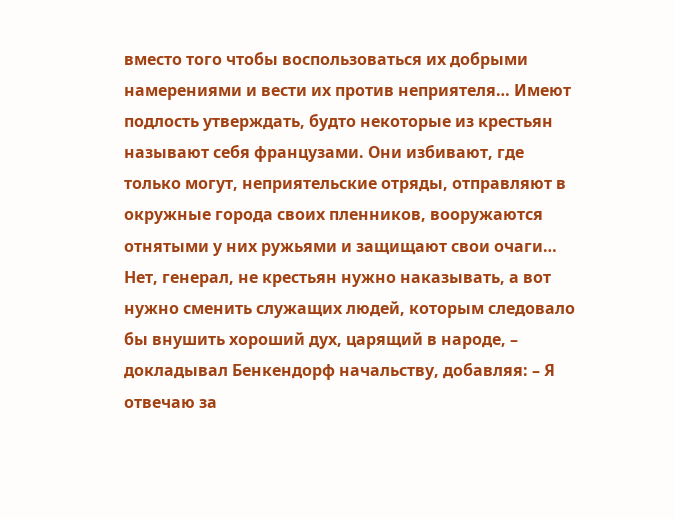вместо того чтобы воспользоваться их добрыми намерениями и вести их против неприятеля… Имеют подлость утверждать, будто некоторые из крестьян называют себя французами. Они избивают, где только могут, неприятельские отряды, отправляют в окружные города своих пленников, вооружаются отнятыми у них ружьями и защищают свои очаги… Нет, генерал, не крестьян нужно наказывать, а вот нужно сменить служащих людей, которым следовало бы внушить хороший дух, царящий в народе, – докладывал Бенкендорф начальству, добавляя: – Я отвечаю за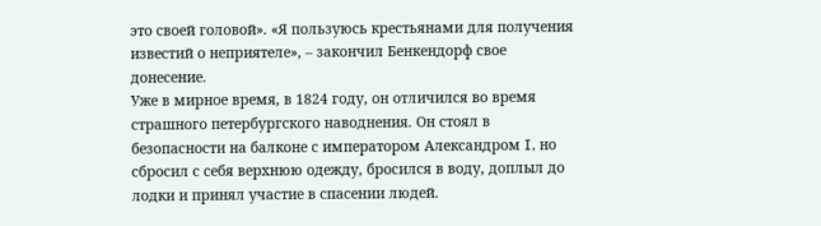это своей головой». «Я пользуюсь крестьянами для получения известий о неприятеле», – закончил Бенкендорф свое донесение.
Уже в мирное время, в 1824 году, он отличился во время страшного петербургского наводнения. Он стоял в безопасности на балконе с императором Александром I, но сбросил с себя верхнюю одежду, бросился в воду, доплыл до лодки и принял участие в спасении людей.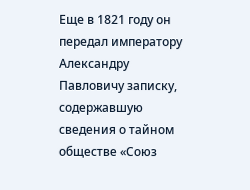Еще в 1821 году он передал императору Александру Павловичу записку, содержавшую сведения о тайном обществе «Союз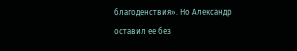благоденствия». Но Александр оставил ее без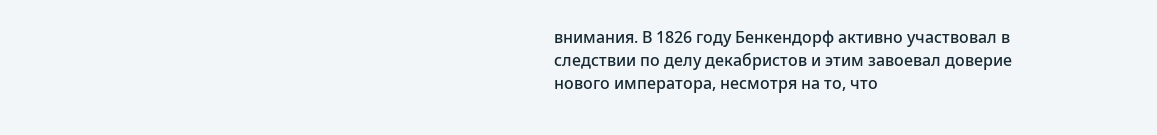внимания. В 1826 году Бенкендорф активно участвовал в следствии по делу декабристов и этим завоевал доверие нового императора, несмотря на то, что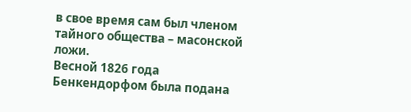в свое время сам был членом тайного общества – масонской ложи.
Весной 1826 года Бенкендорфом была подана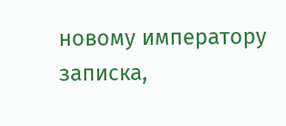новому императору записка,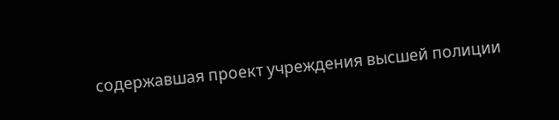содержавшая проект учреждения высшей полиции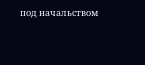под начальством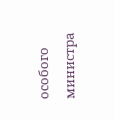особого министра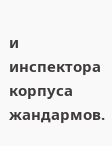и инспектора корпуса жандармов.